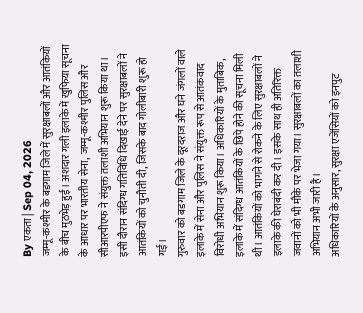By एकता | Sep 04, 2026
जम्मू-कश्मीर के बडगाम जिले में सुरक्षाबलों और आतंकियों के बीच मुठभेड़ हुई। अशदार गली इलाके में खुफिया सूचना के आधार पर भारतीय सेना, जम्मू-कश्मीर पुलिस और सीआरपीएफ ने संयुक्त तलाशी अभियान शुरू किया था। इसी दौरान संदिग्ध गतिविधि दिखाई देने पर सुरक्षाबलों ने आतंकियों को चुनौती दी, जिसके बाद गोलीबारी शुरू हो गई।
गुरुवार को बडगाम जिले के दूरदराज और घने जंगलों वाले इलाके में सेना और पुलिस ने संयुक्त रूप से आतंकवाद विरोधी अभियान शुरू किया। अधिकारियों के मुताबिक, इलाके में संदिग्ध आतंकियों के छिपे होने की सूचना मिली थी। आतंकियों को भागने से रोकने के लिए सुरक्षाबलों ने इलाके की घेराबंदी कर दी। इसके साथ ही अतिरिक्त जवानों को भी मौके पर भेजा गया। सुरक्षाबलों का तलाशी अभियान अभी जारी है।
अधिकारियों के अनुसार, सुरक्षा एजेंसियों को इनपुट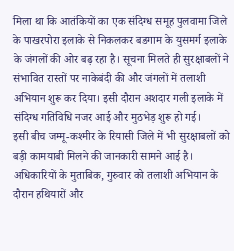मिला था कि आतंकियों का एक संदिग्ध समूह पुलवामा जिले के पाखरपोरा इलाके से निकलकर बडगाम के युसमर्ग इलाके के जंगलों की ओर बढ़ रहा है। सूचना मिलते ही सुरक्षाबलों ने संभावित रास्तों पर नाकेबंदी की और जंगलों में तलाशी अभियान शुरू कर दिया। इसी दौरान अशदार गली इलाके में संदिग्ध गतिविधि नजर आई और मुठभेड़ शुरू हो गई।
इसी बीच जम्मू-कश्मीर के रियासी जिले में भी सुरक्षाबलों को बड़ी कामयाबी मिलने की जानकारी सामने आई है। अधिकारियों के मुताबिक, गुरुवार को तलाशी अभियान के दौरान हथियारों और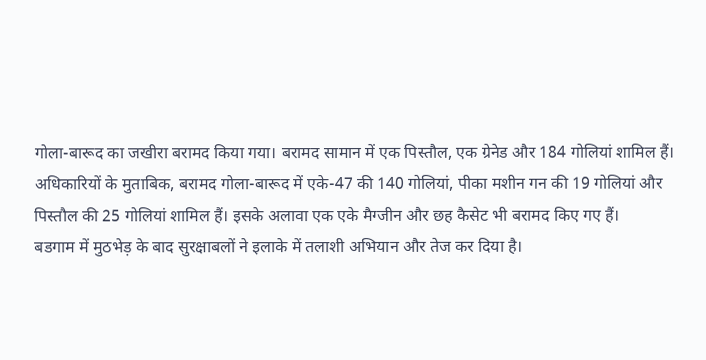गोला-बारूद का जखीरा बरामद किया गया। बरामद सामान में एक पिस्तौल, एक ग्रेनेड और 184 गोलियां शामिल हैं।
अधिकारियों के मुताबिक, बरामद गोला-बारूद में एके-47 की 140 गोलियां, पीका मशीन गन की 19 गोलियां और पिस्तौल की 25 गोलियां शामिल हैं। इसके अलावा एक एके मैग्जीन और छह कैसेट भी बरामद किए गए हैं।
बडगाम में मुठभेड़ के बाद सुरक्षाबलों ने इलाके में तलाशी अभियान और तेज कर दिया है।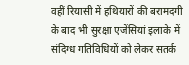वहीं रियासी में हथियारों की बरामदगी के बाद भी सुरक्षा एजेंसियां इलाके में संदिग्ध गतिविधियों को लेकर सतर्क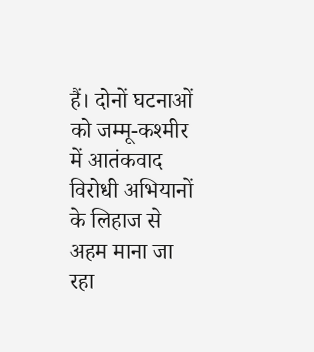हैं। दोनों घटनाओं को जम्मू-कश्मीर में आतंकवाद विरोधी अभियानों के लिहाज से अहम माना जा रहा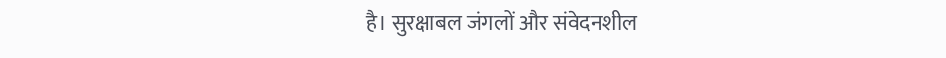है। सुरक्षाबल जंगलों और संवेदनशील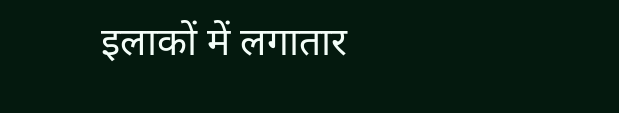इलाकों में लगातार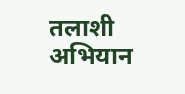तलाशी अभियान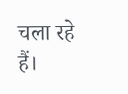चला रहे हैं।